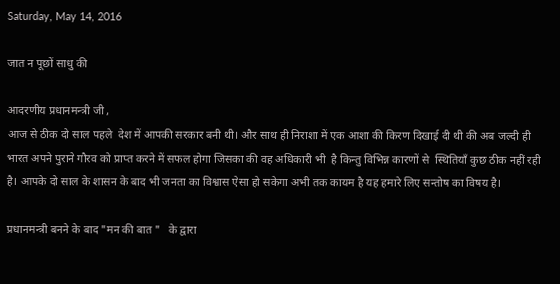Saturday, May 14, 2016

जात न पूछों साधु की

आदरणीय प्रधानमन्त्री जी ,
आज से ठीक दो साल पहले  देश में आपकी सरकार बनी थी। और साथ ही निराशा में एक आशा की किरण दिखाई दी थी की अब जल्दी ही भारत अपने पुराने गौरव को प्राप्त करने में सफल होगा जिसका की वह अधिकारी भी  है किन्तु विभिन्न कारणों से  स्थितियाँ कुछ ठीक नहीं रही  है। आपके दो साल के शासन के बाद भी जनता का विश्वास ऐसा हो सकेगा अभी तक कायम है यह हमारे लिए सन्तोष का विषय है।

प्रधानमन्त्री बनने के बाद "मन की बात "   के द्वारा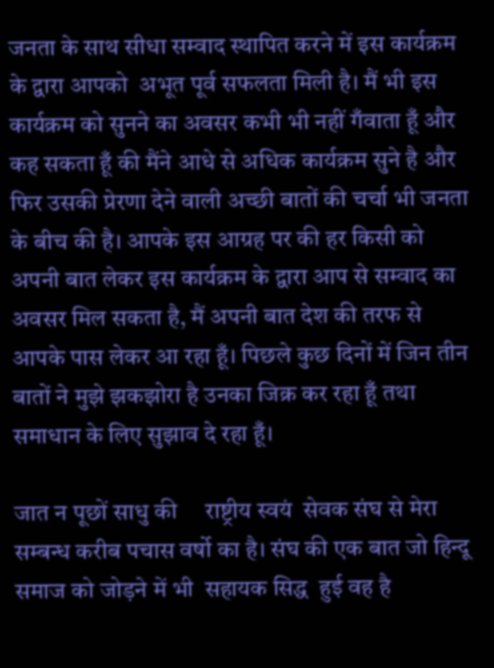जनता के साथ सीधा सम्वाद स्थापित करने में इस कार्यक्रम के द्वारा आपको  अभूत पूर्व सफलता मिली है। मैं भी इस कार्यक्रम को सुनने का अवसर कभी भी नहीं गँवाता हूँ और कह सकता हूँ की मैंने आधे से अधिक कार्यक्रम सुने है और फिर उसकी प्रेरणा देने वाली अच्छी बातों की चर्चा भी जनता के बीच की है। आपके इस आग्रह पर की हर किसी को अपनी बात लेकर इस कार्यक्रम के द्वारा आप से सम्वाद का अवसर मिल सकता है, मैं अपनी बात देश की तरफ से आपके पास लेकर आ रहा हूँ। पिछले कुछ दिनों में जिन तीन बातों ने मुझे झकझोरा है उनका जिक्र कर रहा हूँ तथा समाधान के लिए सुझाव दे रहा हूँ।

जात न पूछों साधु की     राष्ट्रीय स्वयं  सेवक संघ से मेरा सम्बन्ध करीब पचास वर्षो का है। संघ की एक बात जो हिन्दू समाज को जोड़ने में भी  सहायक सिद्ध  हुई वह है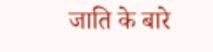जाति के बारे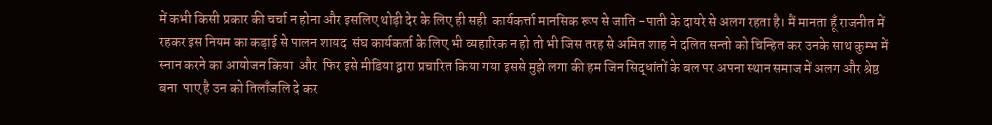में कभी किसी प्रकार की चर्चा न होना और इसलिए थोड़ी देर के लिए ही सही  कार्यकर्त्ता मानसिक रूप से जाति -पाती के दायरे से अलग रहता है। मैं मानता हूँ राजनीत में रहकर इस नियम का कड़ाई से पालन शायद  संघ कार्यकर्ता के लिए भी व्यहारिक न हो तो भी जिस तरह से अमित शाह ने दलित सन्तो को चिन्हित कर उनके साथ कुम्भ में स्नान करने का आयोजन किया  और  फिर इसे मीडिया द्वारा प्रचारित किया गया इससे मुझे लगा की हम जिन सिद्धांतों के बल पर अपना स्थान समाज में अलग और श्रेष्ठ बना  पाए है उन को तिलाँजलि दे कर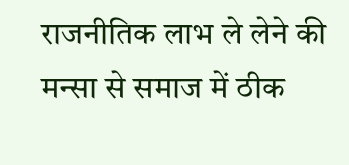राजनीतिक लाभ ले लेने की मन्सा से समाज में ठीक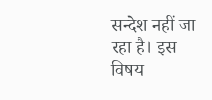सन्देश नहीं जा रहा है। इस विषय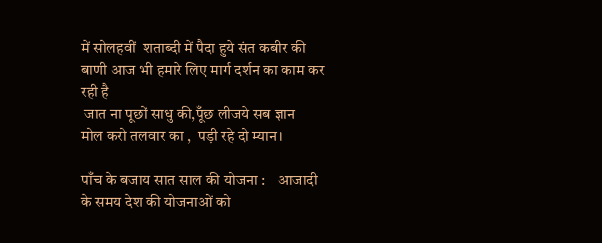में सोलहवीं  शताब्दी में पैदा हुये संत कबीर की बाणी आज भी हमारे लिए मार्ग दर्शन का काम कर रही है
 जात ना पूछों साधु की,पूँछ लीजये सब ज्ञान
मोल करो तलवार का ,  पड़ी रहे दो म्यान।

पाँच के बजाय सात साल की योजना :    आजादी के समय देश की योजनाओं को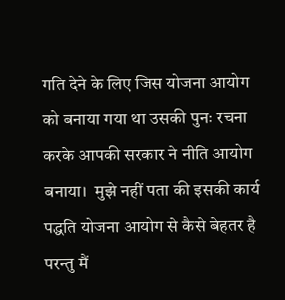गति देने के लिए जिस योजना आयोग को बनाया गया था उसकी पुनः रचना करके आपकी सरकार ने नीति आयोग बनाया।  मुझे नहीं पता की इसकी कार्य पद्धति योजना आयोग से कैसे बेहतर है परन्तु मैं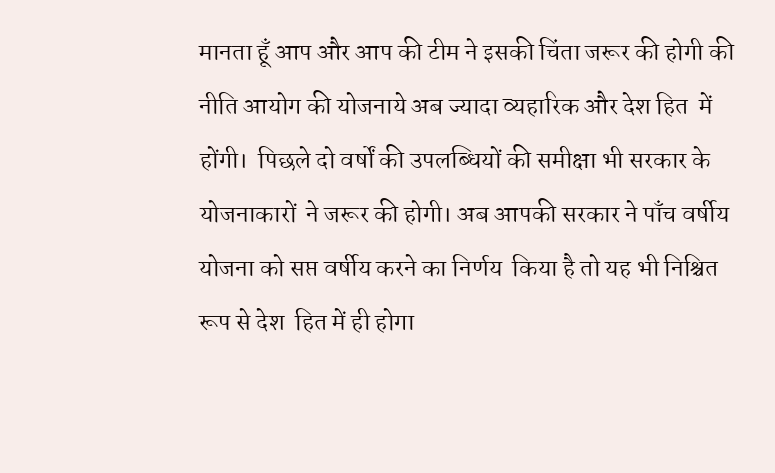मानता हूँ आप और आप की टीम ने इसकी चिंता जरूर की होगी की नीति आयोग की योजनाये अब ज्यादा व्यहारिक और देश हित  में होंगी।  पिछले दो वर्षों की उपलब्धियों की समीक्षा भी सरकार के योजनाकारों  ने जरूर की होगी। अब आपकी सरकार ने पाँच वर्षीय योजना को सप्त वर्षीय करने का निर्णय  किया है तो यह भी निश्चित रूप से देश  हित में ही होगा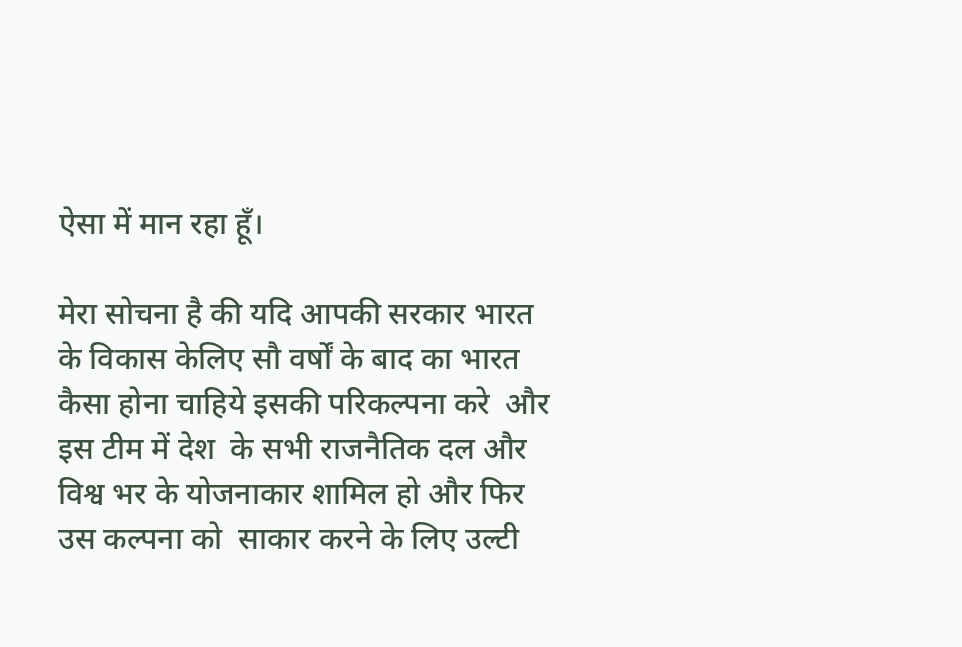ऐसा में मान रहा हूँ।

मेरा सोचना है की यदि आपकी सरकार भारत के विकास केलिए सौ वर्षों के बाद का भारत कैसा होना चाहिये इसकी परिकल्पना करे  और इस टीम में देश  के सभी राजनैतिक दल और विश्व भर के योजनाकार शामिल हो और फिर उस कल्पना को  साकार करने के लिए उल्टी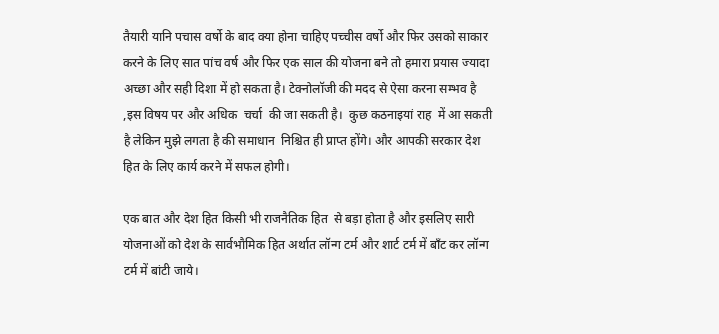तैयारी यानि पचास वर्षो के बाद क्या होना चाहिए पच्चीस वर्षो और फिर उसको साकार करने के लिए सात पांच वर्ष और फिर एक साल की योजना बने तो हमारा प्रयास ज्यादा अच्छा और सही दिशा में हो सकता है। टेक्नोलॉजी की मदद से ऐसा करना सम्भव है ,इस विषय पर और अधिक  चर्चा  की जा सकती है।  कुछ कठनाइयां राह  में आ सकती है लेकिन मुझे लगता है की समाधान  निश्चित ही प्राप्त होंगे। और आपकी सरकार देश हित के लिए कार्य करने में सफल होगी।

एक बात और देश हित किसी भी राजनैतिक हित  से बड़ा होता है और इसलिए सारी योजनाओं को देश के सार्वभौमिक हित अर्थात लॉन्ग टर्म और शार्ट टर्म में बाँट कर लॉन्ग टर्म में बांटी जाये।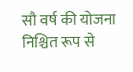सौ वर्ष की योजना निश्चित रूप से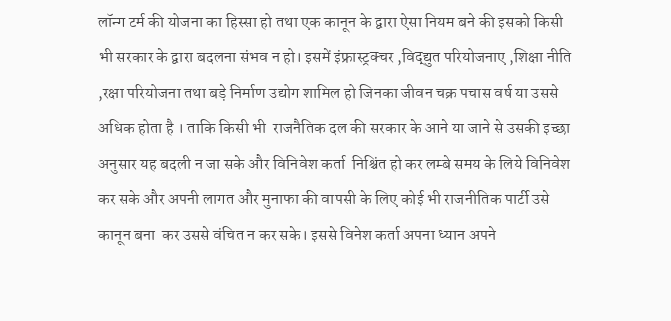लॉन्ग टर्म की योजना का हिस्सा हो तथा एक कानून के द्वारा ऐसा नियम बने की इसको किसी भी सरकार के द्वारा बदलना संभव न हो। इसमें इंफ्रास्ट्रक्चर ,विद्द्युत परियोजनाए ,शिक्षा नीति ,रक्षा परियोजना तथा बड़े निर्माण उद्योग शामिल हो जिनका जीवन चक्र पचास वर्ष या उससे  अधिक होता है । ताकि किसी भी  राजनैतिक दल की सरकार के आने या जाने से उसकी इच्छा अनुसार यह बदली न जा सके और विनिवेश कर्ता  निश्चिंत हो कर लम्बे समय के लिये विनिवेश कर सके और अपनी लागत और मुनाफा की वापसी के लिए कोई भी राजनीतिक पार्टी उसे कानून बना  कर उससे वंचित न कर सके। इससे विनेश कर्ता अपना ध्यान अपने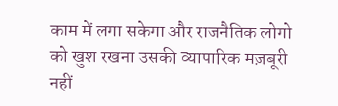काम में लगा सकेगा और राजनैतिक लोगो को खुश रखना उसकी व्यापारिक मज़बूरी नहीं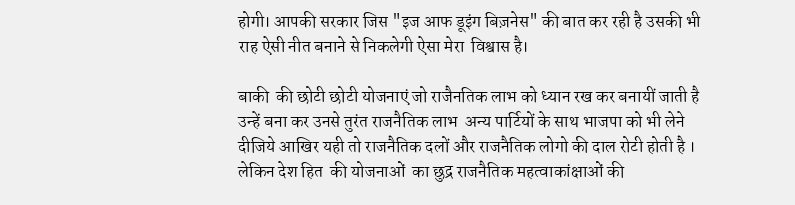होगी। आपकी सरकार जिस "इज आफ डूइंग बिज़नेस" की बात कर रही है उसकी भी राह ऐसी नीत बनाने से निकलेगी ऐसा मेरा  विश्वास है।

बाकी  की छोटी छोटी योजनाएं जो राजैनतिक लाभ को ध्यान रख कर बनायीं जाती है उन्हें बना कर उनसे तुरंत राजनैतिक लाभ  अन्य पार्टियों के साथ भाजपा को भी लेने दीजिये आखिर यही तो राजनैतिक दलों और राजनैतिक लोगो की दाल रोटी होती है । लेकिन देश हित  की योजनाओं  का छुद्र राजनैतिक महत्वाकांक्षाओं की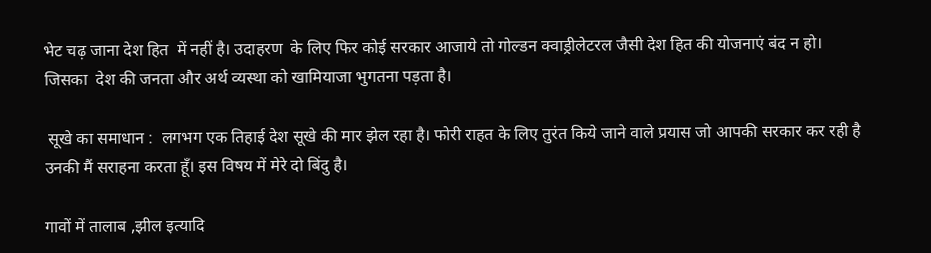भेट चढ़ जाना देश हित  में नहीं है। उदाहरण  के लिए फिर कोई सरकार आजाये तो गोल्डन क्वाड्रीलेटरल जैसी देश हित की योजनाएं बंद न हो। जिसका  देश की जनता और अर्थ व्यस्था को खामियाजा भुगतना पड़ता है।

 सूखे का समाधान :  लगभग एक तिहाई देश सूखे की मार झेल रहा है। फोरी राहत के लिए तुरंत किये जाने वाले प्रयास जो आपकी सरकार कर रही है उनकी मैं सराहना करता हूँ। इस विषय में मेरे दो बिंदु है।

गावों में तालाब ,झील इत्यादि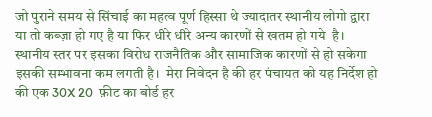जो पुराने समय से सिंचाई का महत्व पूर्ण हिस्सा थे ज्यादातर स्थानीय लोगो द्वारा या तो कब्ज़ा हो गए है या फिर धीरे धीरे अन्य कारणों से खतम हो गये  है। स्थानीय स्तर पर इसका विरोध राजनैतिक और सामाजिक कारणों से हो सकेगा इसकी सम्भावना कम लगती है।  मेरा निवेदन है की हर पंचायत को यह निर्देश हो की एक 30X 20  फ़ीट का बोर्ड हर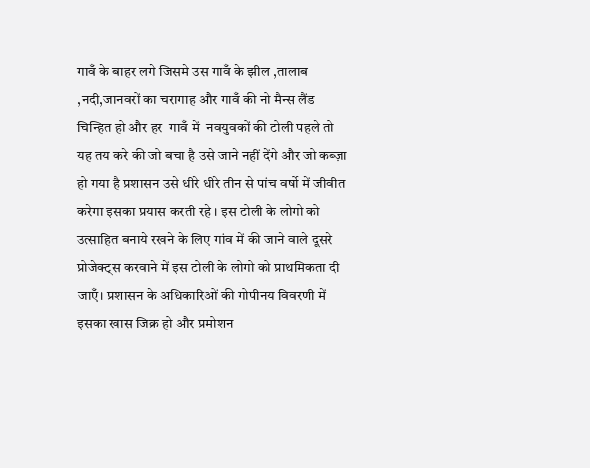गावँ के बाहर लगे जिसमे उस गावँ के झील ,तालाब ,नदी,जानवरों का चरागाह और गावँ की नो मैन्स लैंड चिन्हित हो और हर  गावँ में  नवयुवकों की टोली पहले तो यह तय करे की जो बचा है उसे जाने नहीं देंगे और जो कब्ज़ा हो गया है प्रशासन उसे धीरे धीरे तीन से पांच वर्षो में जीवीत करेगा इसका प्रयास करती रहे । इस टोली के लोगो को उत्साहित बनाये रखने के लिए गांव में की जाने वाले दूसरे प्रोजेक्ट्स करवाने में इस टोली के लोगो को प्राथमिकता दी जाएँ। प्रशासन के अधिकारिओं की गोपीनय विवरणी में इसका खास जिक्र हो और प्रमोशन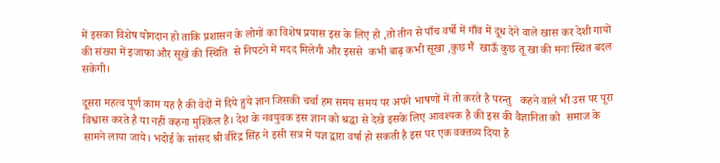में इसका विशेष योगदान हो ताकि प्रशासन के लोगों का विशेष प्रयास इस के लिए हो ,तो तीन से पाँच वर्षो में गाँव में दूध देने वाले खास कर देशी गायों की संख्या में इजाफा और सूखे की स्थिति  से निपटने में मदद मिलेगी और इससे  कभी बाढ़ कभी सूखा ,कुछ मैं  खाऊँ कुछ तू खा की मनः स्थित बदल सकेगी।

दूसरा महत्व पूर्ण काम यह है की वेदों में दिये हुये ज्ञान जिसकी चर्चा हम समय समय पर अपने भाषणों में तो करते है परन्तु   कहने वाले भी उस पर पूरा विश्वास करते है या नहीं कहना मुश्किल है। देश के नवयुवक इस ज्ञान को श्रद्धा से देखे इसके लिए आवश्यक है की इस की वैज्ञानिता को  समाज के सामने लाया जाये। भदोई के सांसद श्री वीरेंद्र सिंह ने इसी सत्र में यज्ञ द्वारा वर्षा हो सकती है इस पर एक वक्तव्य दिया है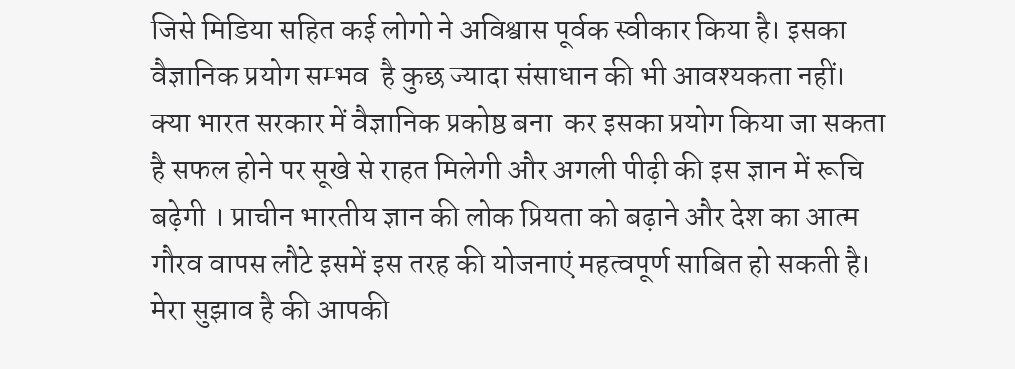जिसे मिडिया सहित कई लोगो ने अविश्वास पूर्वक स्वीकार किया है। इसका वैज्ञानिक प्रयोग सम्भव  है कुछ ज्यादा संसाधान की भी आवश्यकता नहीं। क्या भारत सरकार में वैज्ञानिक प्रकोष्ठ बना  कर इसका प्रयोग किया जा सकता है सफल होने पर सूखे से राहत मिलेगी और अगली पीढ़ी की इस ज्ञान में रूचि बढ़ेगी । प्राचीन भारतीय ज्ञान की लोक प्रियता को बढ़ाने और देश का आत्म गौरव वापस लौटे इसमें इस तरह की योजनाएं महत्वपूर्ण साबित हो सकती है। मेरा सुझाव है की आपकी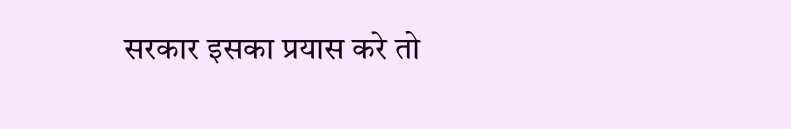सरकार इसका प्रयास करे तो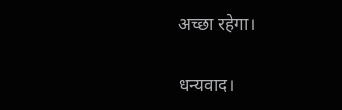अच्छा रहेगा।

धन्यवाद।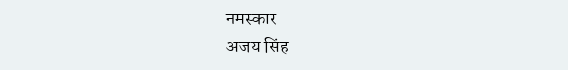नमस्कार
अजय सिंह